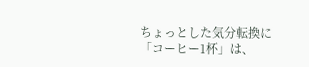ちょっとした気分転換に「コーヒー1杯」は、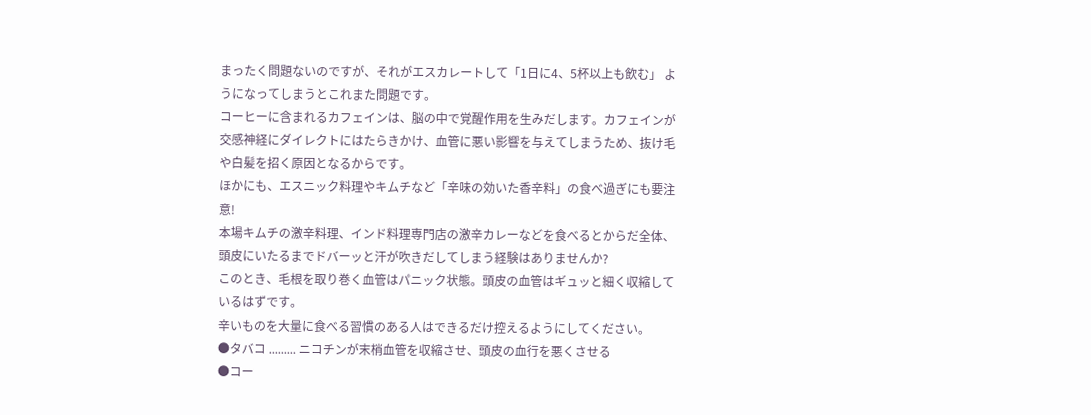まったく問題ないのですが、それがエスカレートして「1日に4、5杯以上も飲む」 ようになってしまうとこれまた問題です。
コーヒーに含まれるカフェインは、脳の中で覚醒作用を生みだします。カフェインが交感神経にダイレクトにはたらきかけ、血管に悪い影響を与えてしまうため、抜け毛や白髪を招く原因となるからです。
ほかにも、エスニック料理やキムチなど「辛味の効いた香辛料」の食べ過ぎにも要注意!
本場キムチの激辛料理、インド料理専門店の激辛カレーなどを食べるとからだ全体、頭皮にいたるまでドバーッと汗が吹きだしてしまう経験はありませんか?
このとき、毛根を取り巻く血管はパニック状態。頭皮の血管はギュッと細く収縮しているはずです。
辛いものを大量に食べる習慣のある人はできるだけ控えるようにしてください。
●タバコ ......... ニコチンが末梢血管を収縮させ、頭皮の血行を悪くさせる
●コー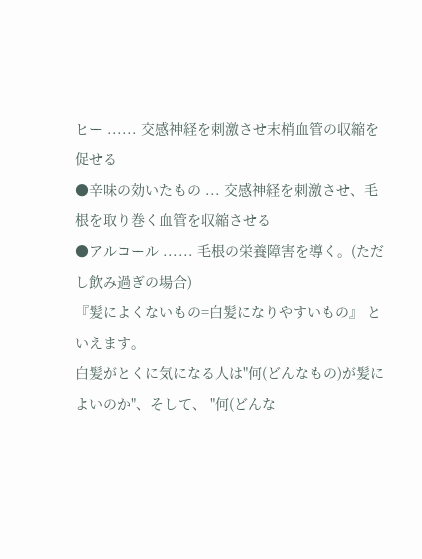ヒー ...... 交感神経を刺激させ末梢血管の収縮を促せる
●辛味の効いたもの ... 交感神経を刺激させ、毛根を取り巻く血管を収縮させる
●アルコール ...... 毛根の栄養障害を導く。(ただし飲み過ぎの場合)
『髪によくないもの=白髪になりやすいもの』 といえます。
白髪がとくに気になる人は"何(どんなもの)が髪によいのか"、そして、 "何(どんな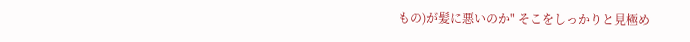もの)が髪に悪いのか" そこをしっかりと見極め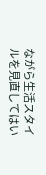ながら生活スタイルを見直してはい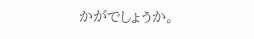かがでしょうか。